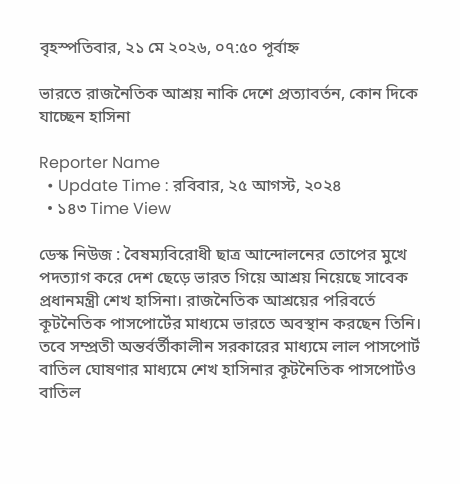বৃহস্পতিবার, ২১ মে ২০২৬, ০৭:৫০ পূর্বাহ্ন

ভারতে রাজনৈতিক আশ্রয় নাকি দেশে প্রত্যাবর্তন, কোন দিকে যাচ্ছেন হাসিনা

Reporter Name
  • Update Time : রবিবার, ২৫ আগস্ট, ২০২৪
  • ১৪৩ Time View

ডেস্ক নিউজ : বৈষম্যবিরোধী ছাত্র আন্দোলনের তোপের মুখে পদত্যাগ করে দেশ ছেড়ে ভারত গিয়ে আশ্রয় নিয়েছে সাবেক প্রধানমন্ত্রী শেখ হাসিনা। রাজনৈতিক আশ্রয়ের পরিবর্তে কূটনৈতিক পাসপোর্টের মাধ্যমে ভারতে অবস্থান করছেন তিনি। তবে সম্প্রতী অন্তর্বর্তীকালীন সরকারের মাধ্যমে লাল পাসপোর্ট বাতিল ঘোষণার মাধ্যমে শেখ হাসিনার কূটনৈতিক পাসপোর্টও বাতিল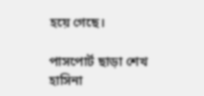হয়ে গেছে।

পাসপোর্ট ছাড়া শেখ হাসিনা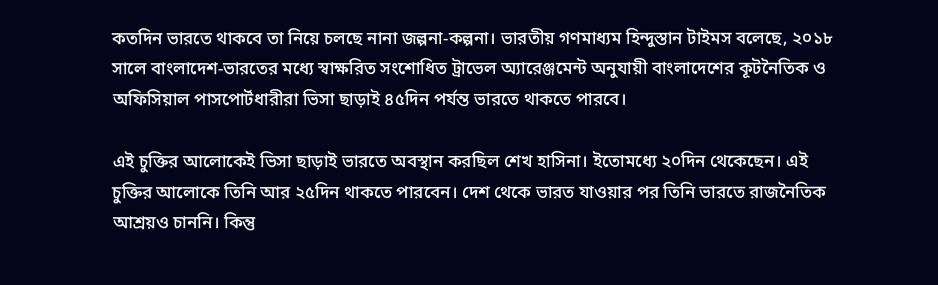কতদিন ভারতে থাকবে তা নিয়ে চলছে নানা জল্পনা-কল্পনা। ভারতীয় গণমাধ্যম হিন্দুস্তান টাইমস বলেছে, ২০১৮ সালে বাংলাদেশ-ভারতের মধ্যে স্বাক্ষরিত সংশোধিত ট্রাভেল অ্যারেঞ্জমেন্ট অনুযায়ী বাংলাদেশের কূটনৈতিক ও অফিসিয়াল পাসপোর্টধারীরা ভিসা ছাড়াই ৪৫দিন পর্যন্ত ভারতে থাকতে পারবে।

এই চুক্তির আলোকেই ভিসা ছাড়াই ভারতে অবস্থান করছিল শেখ হাসিনা। ইতোমধ্যে ২০দিন থেকেছেন। এই চুক্তির আলোকে তিনি আর ২৫দিন থাকতে পারবেন। দেশ থেকে ভারত যাওয়ার পর তিনি ভারতে রাজনৈতিক আশ্রয়ও চাননি। কিন্তু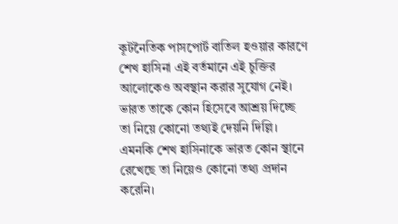কূটনৈতিক পাসপোর্ট বাতিল হওয়ার কারণে শেখ হাসিনা এই বর্তমানে এই চুক্তির আলোকেও অবস্থান করার সুযোগ নেই। ভারত তাকে কোন হিসেবে আশ্রয় দিচ্ছে তা নিয়ে কোনো তথ্যই দেয়নি দিল্লি। এমনকি শেখ হাসিনাকে ভারত কোন স্থানে রেখেছে তা নিয়েও কোনো তথ্য প্রদান করেনি।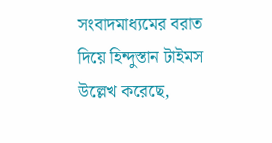সংবাদমাধ্যমের বরাত দিয়ে হিন্দুস্তান টাইমস উল্লেখ করেছে,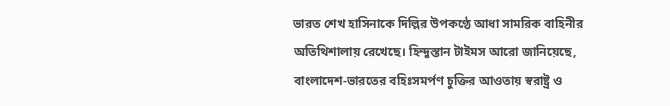ভারত শেখ হাসিনাকে দিল্লির উপকণ্ঠে আধা সামরিক বাহিনীর অতিথিশালায় রেখেছে। হিন্দুস্তান টাইমস আরো জানিয়েছে, বাংলাদেশ-ভারতের বহিঃসমর্পণ চুক্তির আওতায় স্বরাষ্ট্র ও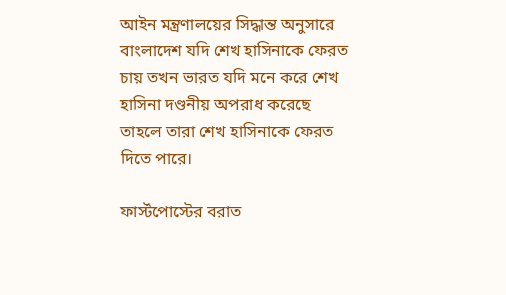আইন মন্ত্রণালয়ের সিদ্ধান্ত অনুসারে বাংলাদেশ যদি শেখ হাসিনাকে ফেরত চায় তখন ভারত যদি মনে করে শেখ হাসিনা দণ্ডনীয় অপরাধ করেছে তাহলে তারা শেখ হাসিনাকে ফেরত দিতে পারে।

ফার্স্টপোস্টের বরাত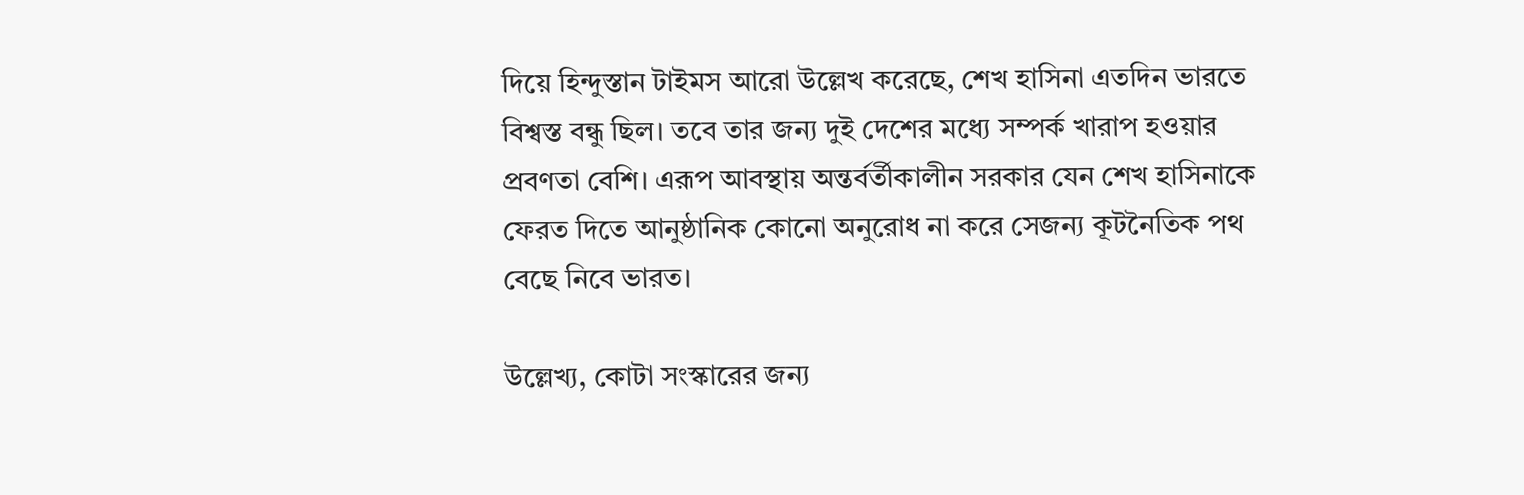দিয়ে হিন্দুস্তান টাইমস আরো উল্লেখ করেছে, শেখ হাসিনা এতদিন ভারতে বিশ্বস্ত বন্ধু ছিল। তবে তার জন্য দুই দেশের মধ্যে সম্পর্ক খারাপ হওয়ার প্রবণতা বেশি। এরূপ আবস্থায় অন্তর্বর্তীকালীন সরকার যেন শেখ হাসিনাকে ফেরত দিতে আনুষ্ঠানিক কোনো অনুরোধ না করে সেজন্য কূটনৈতিক পথ বেছে নিবে ভারত।

উল্লেখ্য, কোটা সংস্কারের জন্য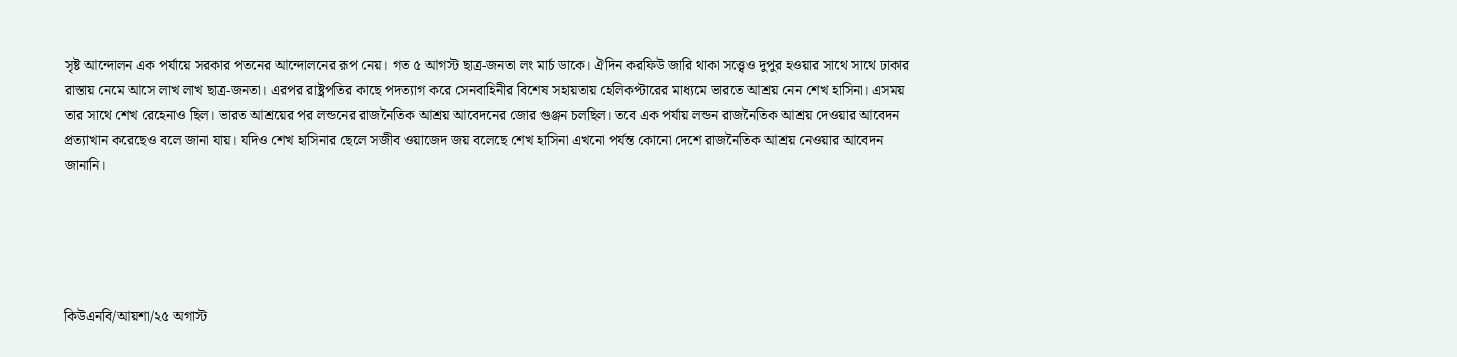সৃষ্ট আন্দোলন এক পর্যায়ে সরকার পতনের আন্দোলনের রূপ নেয়। গত ৫ আগস্ট ছাত্র-জনতা লং মার্চ ডাকে। ঐদিন করফিউ জারি থাকা সত্ত্বেও দুপুর হওয়ার সাথে সাথে ঢাকার রাস্তায় নেমে আসে লাখ লাখ ছাত্র-জনতা। এরপর র‌াষ্ট্রপতির কাছে পদত্যাগ করে সেনবাহিনীর বিশেষ সহায়তায় হেলিকপ্টারের মাধ্যমে ভারতে আশ্রয় নেন শেখ হাসিনা। এসময় তার সাথে শেখ রেহেনাও ছিল। ভারত আশ্রয়ের পর লন্ডনের রাজনৈতিক আশ্রয় আবেদনের জোর গুঞ্জন চলছিল। তবে এক পর্যায় লন্ডন রাজনৈতিক আশ্রয় দেওয়ার আবেদন প্রত্যাখান করেছেও বলে জানা যায়। যদিও শেখ হাসিনার ছেলে সজীব ওয়াজেদ জয় বলেছে শেখ হাসিনা এখনো পর্যন্ত কোনো দেশে রাজনৈতিক আশ্রয় নেওয়ার আবেদন জানানি।





কিউএনবি/আয়শা/২৫ অগাস্ট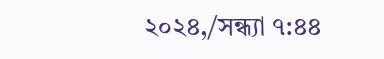২০২৪,/সন্ধ্যা ৭:৪৪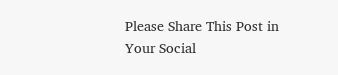Please Share This Post in Your Social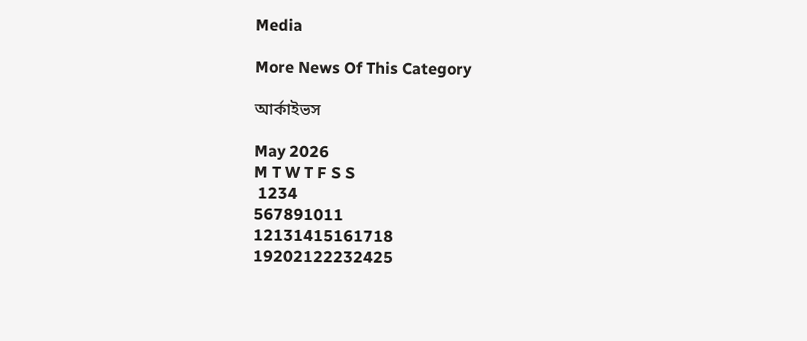Media

More News Of This Category

আর্কাইভস

May 2026
M T W T F S S
 1234
567891011
12131415161718
19202122232425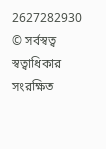2627282930
© সর্বস্বত্ব স্বত্বাধিকার সংরক্ষিত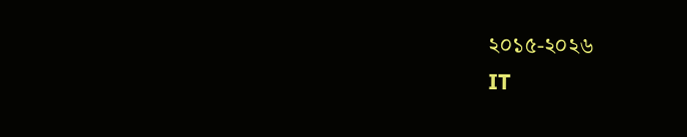২০১৫-২০২৬
IT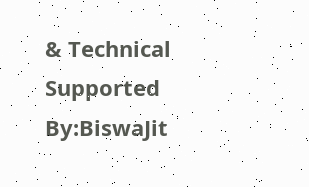& Technical Supported By:BiswaJit